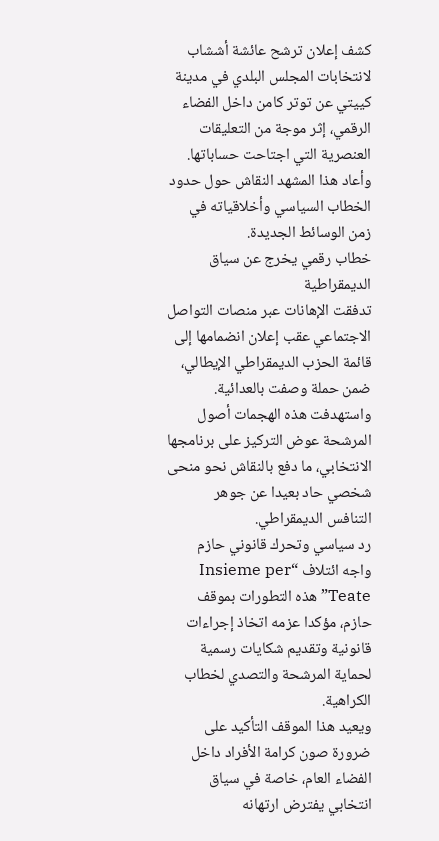كشف إعلان ترشح عائشة أششاب لانتخابات المجلس البلدي في مدينة كييتي عن توتر كامن داخل الفضاء الرقمي، إثر موجة من التعليقات العنصرية التي اجتاحت حساباتها. وأعاد هذا المشهد النقاش حول حدود الخطاب السياسي وأخلاقياته في زمن الوسائط الجديدة.
خطاب رقمي يخرج عن سياق الديمقراطية
تدفقت الإهانات عبر منصات التواصل الاجتماعي عقب إعلان انضمامها إلى قائمة الحزب الديمقراطي الإيطالي، ضمن حملة وصفت بالعدائية.
واستهدفت هذه الهجمات أصول المرشحة عوض التركيز على برنامجها الانتخابي، ما دفع بالنقاش نحو منحى شخصي حاد بعيدا عن جوهر التنافس الديمقراطي.
رد سياسي وتحرك قانوني حازم
واجه ائتلاف “Insieme per Teate” هذه التطورات بموقف حازم، مؤكدا عزمه اتخاذ إجراءات قانونية وتقديم شكايات رسمية لحماية المرشحة والتصدي لخطاب الكراهية.
ويعيد هذا الموقف التأكيد على ضرورة صون كرامة الأفراد داخل الفضاء العام، خاصة في سياق انتخابي يفترض ارتهانه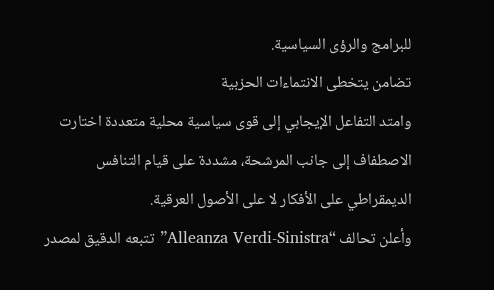للبرامج والرؤى السياسية.
تضامن يتخطى الانتماءات الحزبية
وامتد التفاعل الإيجابي إلى قوى سياسية محلية متعددة اختارت الاصطفاف إلى جانب المرشحة، مشددة على قيام التنافس الديمقراطي على الأفكار لا على الأصول العرقية.
وأعلن تحالف “Alleanza Verdi-Sinistra” تتبعه الدقيق لمصدر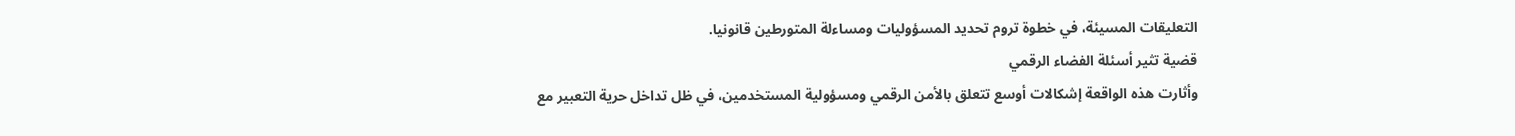التعليقات المسيئة، في خطوة تروم تحديد المسؤوليات ومساءلة المتورطين قانونيا.
قضية تثير أسئلة الفضاء الرقمي
وأثارت هذه الواقعة إشكالات أوسع تتعلق بالأمن الرقمي ومسؤولية المستخدمين، في ظل تداخل حرية التعبير مع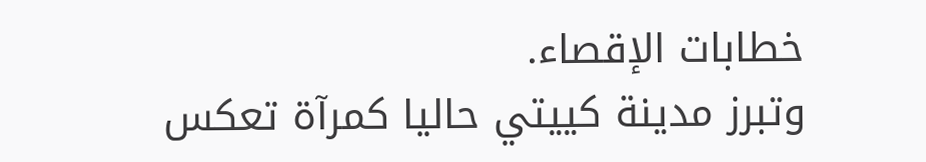خطابات الإقصاء.
وتبرز مدينة كييتي حاليا كمرآة تعكس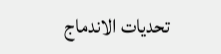تحديات الاندماج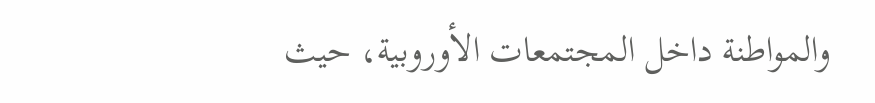والمواطنة داخل المجتمعات الأوروبية، حيث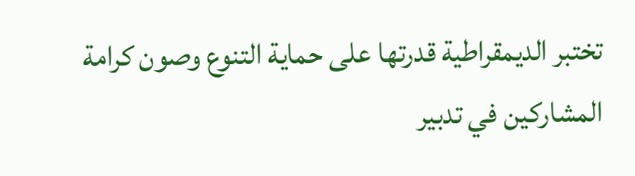تختبر الديمقراطية قدرتها على حماية التنوع وصون كرامة المشاركين في تدبير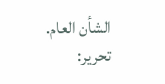الشأن العام.
تحرير: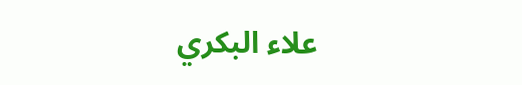علاء البكري